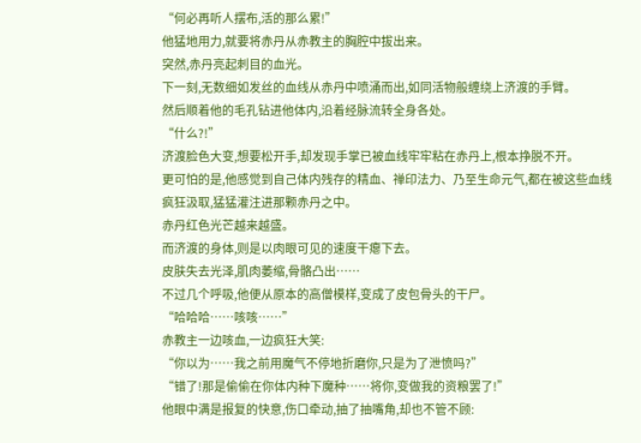“何必再听人摆布,活的那么累!”
他猛地用力,就要将赤丹从赤教主的胸腔中拔出来。
突然,赤丹亮起刺目的血光。
下一刻,无数细如发丝的血线从赤丹中喷涌而出,如同活物般缠绕上济渡的手臂。
然后顺着他的毛孔钻进他体内,沿着经脉流转全身各处。
“什么?!”
济渡脸色大变,想要松开手,却发现手掌已被血线牢牢粘在赤丹上,根本挣脱不开。
更可怕的是,他感觉到自己体内残存的精血、禅印法力、乃至生命元气,都在被这些血线疯狂汲取,猛猛灌注进那颗赤丹之中。
赤丹红色光芒越来越盛。
而济渡的身体,则是以肉眼可见的速度干瘪下去。
皮肤失去光泽,肌肉萎缩,骨骼凸出……
不过几个呼吸,他便从原本的高僧模样,变成了皮包骨头的干尸。
“哈哈哈……咳咳……”
赤教主一边咳血,一边疯狂大笑:
“你以为……我之前用魔气不停地折磨你,只是为了泄愤吗?”
“错了!那是偷偷在你体内种下魔种……将你,变做我的资粮罢了!”
他眼中满是报复的快意,伤口牵动,抽了抽嘴角,却也不管不顾: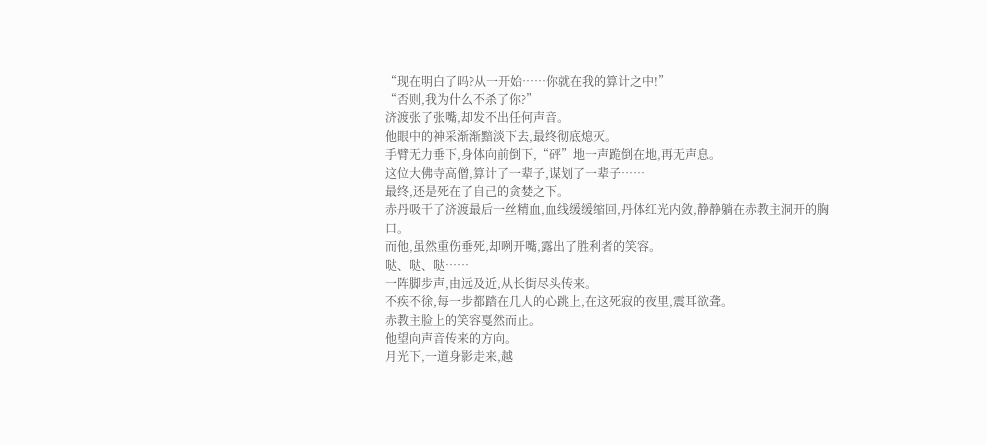“现在明白了吗?从一开始……你就在我的算计之中!”
“否则,我为什么不杀了你?”
济渡张了张嘴,却发不出任何声音。
他眼中的神采渐渐黯淡下去,最终彻底熄灭。
手臂无力垂下,身体向前倒下,“砰”地一声跪倒在地,再无声息。
这位大佛寺高僧,算计了一辈子,谋划了一辈子……
最终,还是死在了自己的贪婪之下。
赤丹吸干了济渡最后一丝精血,血线缓缓缩回,丹体红光内敛,静静躺在赤教主洞开的胸口。
而他,虽然重伤垂死,却咧开嘴,露出了胜利者的笑容。
哒、哒、哒……
一阵脚步声,由远及近,从长街尽头传来。
不疾不徐,每一步都踏在几人的心跳上,在这死寂的夜里,震耳欲聋。
赤教主脸上的笑容戛然而止。
他望向声音传来的方向。
月光下,一道身影走来,越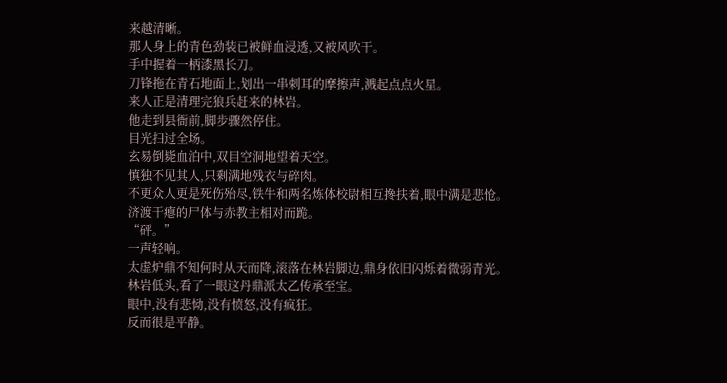来越清晰。
那人身上的青色劲装已被鲜血浸透,又被风吹干。
手中握着一柄漆黑长刀。
刀锋拖在青石地面上,划出一串刺耳的摩擦声,溅起点点火星。
来人正是清理完狼兵赶来的林岩。
他走到县衙前,脚步骤然停住。
目光扫过全场。
玄易倒毙血泊中,双目空洞地望着天空。
慎独不见其人,只剩满地残衣与碎肉。
不更众人更是死伤殆尽,铁牛和两名炼体校尉相互搀扶着,眼中满是悲怆。
济渡干瘪的尸体与赤教主相对而跪。
“砰。”
一声轻响。
太虚炉鼎不知何时从天而降,滚落在林岩脚边,鼎身依旧闪烁着微弱青光。
林岩低头,看了一眼这丹鼎派太乙传承至宝。
眼中,没有悲恸,没有愤怒,没有疯狂。
反而很是平静。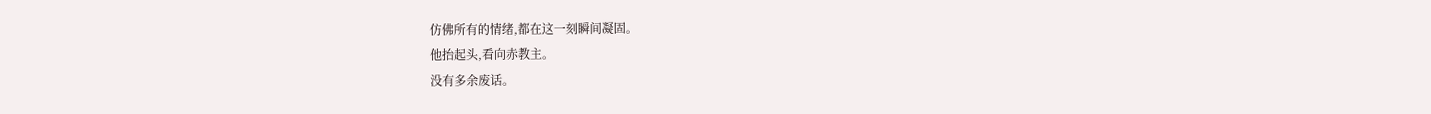仿佛所有的情绪,都在这一刻瞬间凝固。
他抬起头,看向赤教主。
没有多余废话。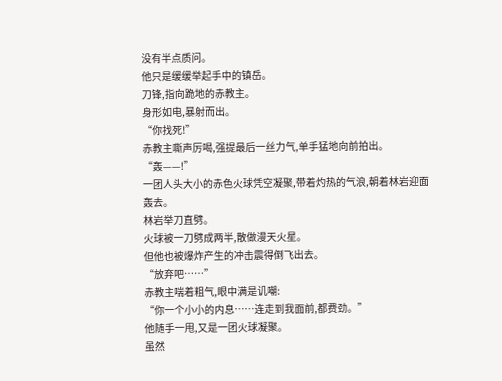没有半点质问。
他只是缓缓举起手中的镇岳。
刀锋,指向跪地的赤教主。
身形如电,暴射而出。
“你找死!”
赤教主嘶声厉喝,强提最后一丝力气,单手猛地向前拍出。
“轰——!”
一团人头大小的赤色火球凭空凝聚,带着灼热的气浪,朝着林岩迎面轰去。
林岩举刀直劈。
火球被一刀劈成两半,散做漫天火星。
但他也被爆炸产生的冲击震得倒飞出去。
“放弃吧……”
赤教主喘着粗气,眼中满是讥嘲:
“你一个小小的内息……连走到我面前,都费劲。”
他随手一甩,又是一团火球凝聚。
虽然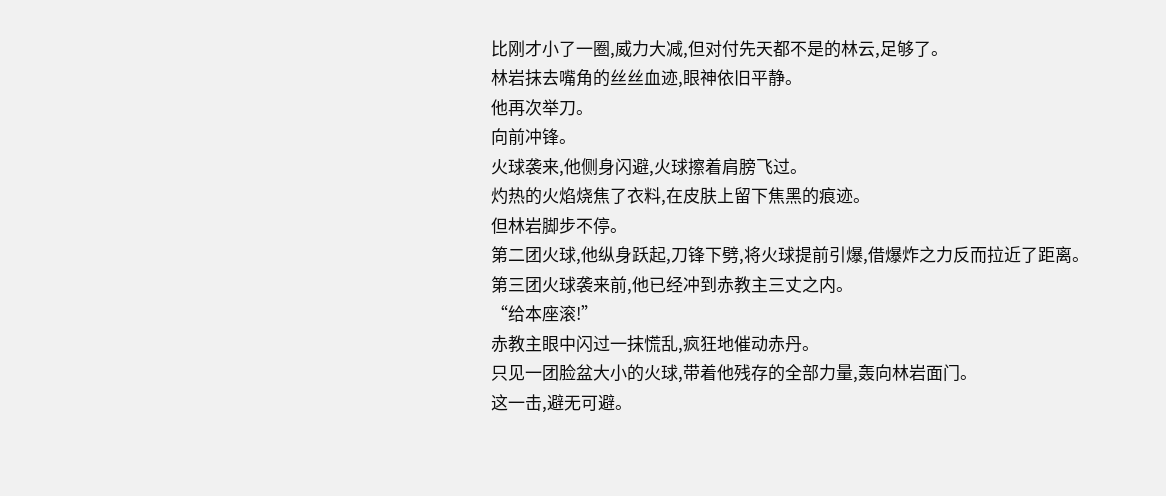比刚才小了一圈,威力大减,但对付先天都不是的林云,足够了。
林岩抹去嘴角的丝丝血迹,眼神依旧平静。
他再次举刀。
向前冲锋。
火球袭来,他侧身闪避,火球擦着肩膀飞过。
灼热的火焰烧焦了衣料,在皮肤上留下焦黑的痕迹。
但林岩脚步不停。
第二团火球,他纵身跃起,刀锋下劈,将火球提前引爆,借爆炸之力反而拉近了距离。
第三团火球袭来前,他已经冲到赤教主三丈之内。
“给本座滚!”
赤教主眼中闪过一抹慌乱,疯狂地催动赤丹。
只见一团脸盆大小的火球,带着他残存的全部力量,轰向林岩面门。
这一击,避无可避。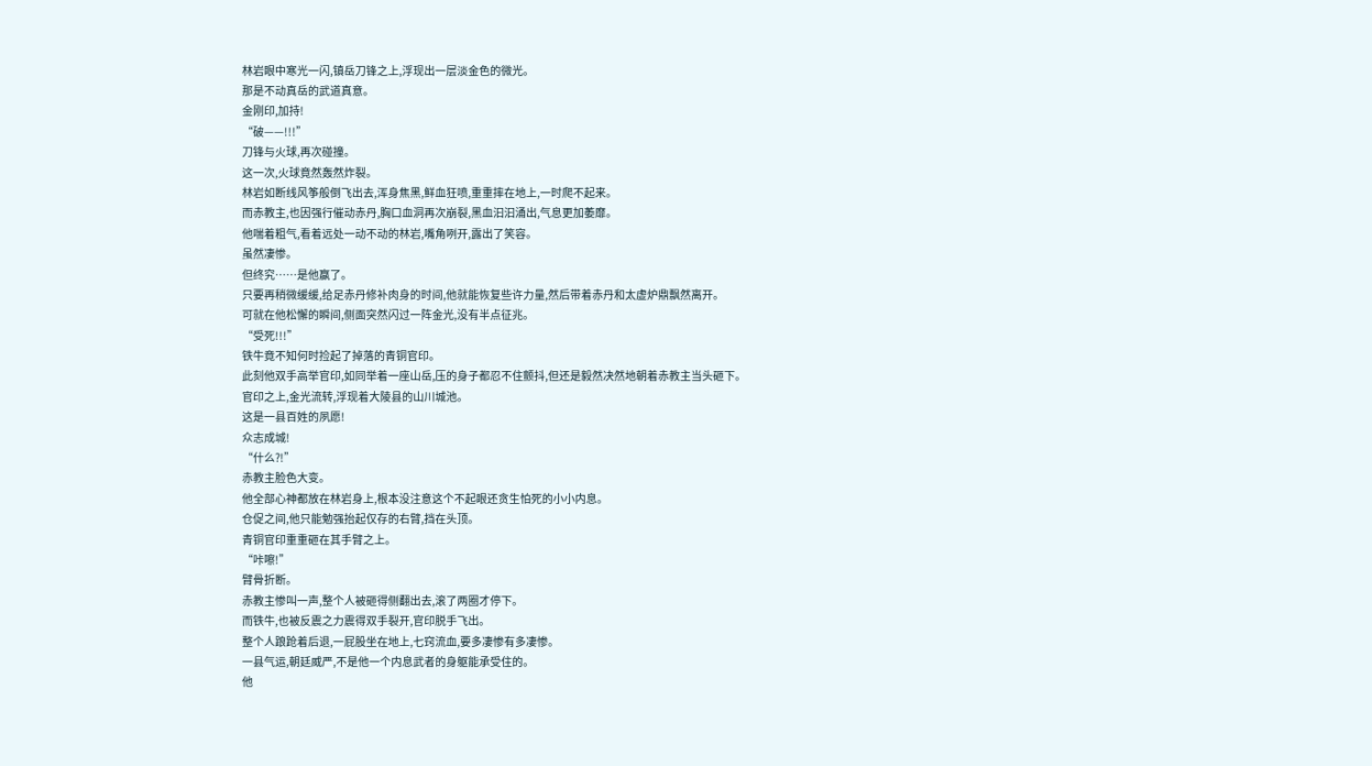林岩眼中寒光一闪,镇岳刀锋之上,浮现出一层淡金色的微光。
那是不动真岳的武道真意。
金刚印,加持!
“破——!!!”
刀锋与火球,再次碰撞。
这一次,火球竟然轰然炸裂。
林岩如断线风筝般倒飞出去,浑身焦黑,鲜血狂喷,重重摔在地上,一时爬不起来。
而赤教主,也因强行催动赤丹,胸口血洞再次崩裂,黑血汩汩涌出,气息更加萎靡。
他喘着粗气,看着远处一动不动的林岩,嘴角咧开,露出了笑容。
虽然凄惨。
但终究……是他赢了。
只要再稍微缓缓,给足赤丹修补肉身的时间,他就能恢复些许力量,然后带着赤丹和太虚炉鼎飘然离开。
可就在他松懈的瞬间,侧面突然闪过一阵金光,没有半点征兆。
“受死!!!”
铁牛竟不知何时捡起了掉落的青铜官印。
此刻他双手高举官印,如同举着一座山岳,压的身子都忍不住颤抖,但还是毅然决然地朝着赤教主当头砸下。
官印之上,金光流转,浮现着大陵县的山川城池。
这是一县百姓的夙愿!
众志成城!
“什么?!”
赤教主脸色大变。
他全部心神都放在林岩身上,根本没注意这个不起眼还贪生怕死的小小内息。
仓促之间,他只能勉强抬起仅存的右臂,挡在头顶。
青铜官印重重砸在其手臂之上。
“咔嚓!”
臂骨折断。
赤教主惨叫一声,整个人被砸得侧翻出去,滚了两圈才停下。
而铁牛,也被反震之力震得双手裂开,官印脱手飞出。
整个人踉跄着后退,一屁股坐在地上,七窍流血,要多凄惨有多凄惨。
一县气运,朝廷威严,不是他一个内息武者的身躯能承受住的。
他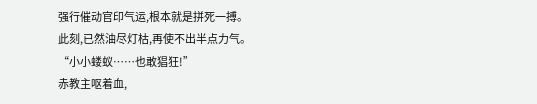强行催动官印气运,根本就是拼死一搏。
此刻,已然油尽灯枯,再使不出半点力气。
“小小蝼蚁……也敢猖狂!”
赤教主呕着血,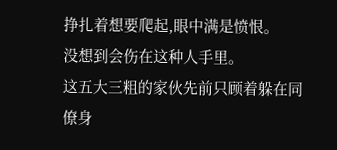挣扎着想要爬起,眼中满是愤恨。
没想到会伤在这种人手里。
这五大三粗的家伙先前只顾着躲在同僚身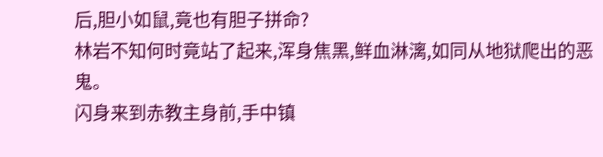后,胆小如鼠,竟也有胆子拼命?
林岩不知何时竟站了起来,浑身焦黑,鲜血淋漓,如同从地狱爬出的恶鬼。
闪身来到赤教主身前,手中镇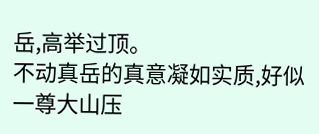岳,高举过顶。
不动真岳的真意凝如实质,好似一尊大山压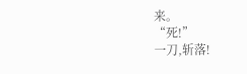来。
“死!”
一刀,斩落!